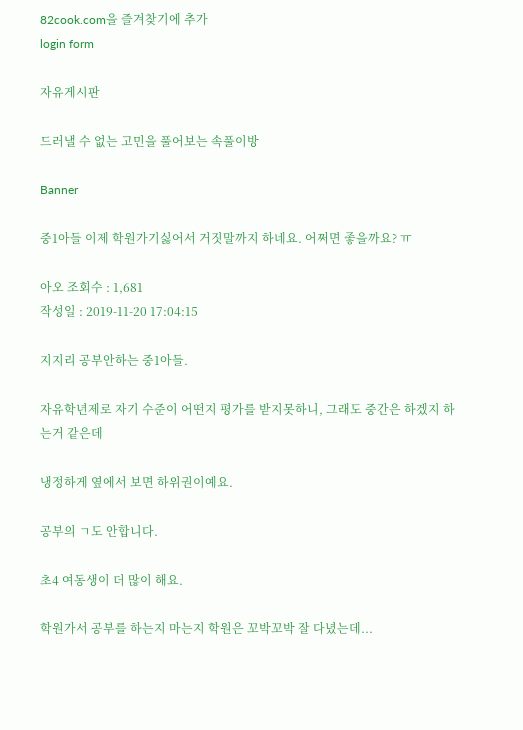82cook.com을 즐겨찾기에 추가
login form

자유게시판

드러낼 수 없는 고민을 풀어보는 속풀이방

Banner

중1아들 이제 학원가기싫어서 거짓말까지 하네요. 어쩌면 좋을까요? ㅠ

아오 조회수 : 1,681
작성일 : 2019-11-20 17:04:15

지지리 공부안하는 중1아들.

자유학년제로 자기 수준이 어떤지 평가를 받지못하니, 그래도 중간은 하겠지 하는거 같은데

냉정하게 옆에서 보면 하위권이예요.

공부의 ㄱ도 안합니다.

초4 여동생이 더 많이 해요.

학원가서 공부를 하는지 마는지 학원은 꼬박꼬박 잘 다녔는데...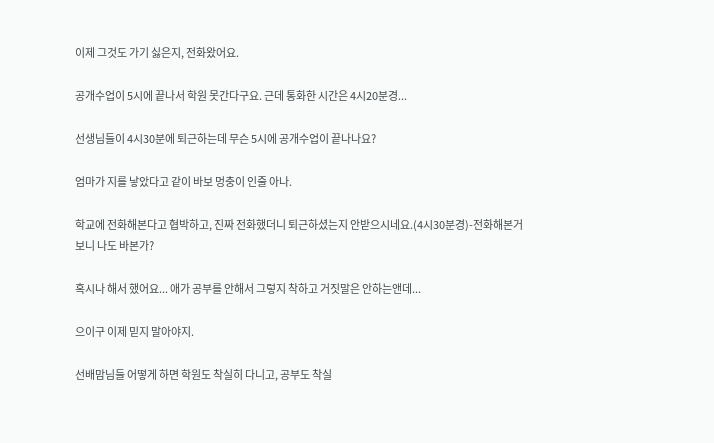이제 그것도 가기 싫은지, 전화왔어요.

공개수업이 5시에 끝나서 학원 못간다구요. 근데 통화한 시간은 4시20분경...

선생님들이 4시30분에 퇴근하는데 무슨 5시에 공개수업이 끝나나요?

엄마가 지를 낳았다고 같이 바보 멍충이 인줄 아나.

학교에 전화해본다고 협박하고, 진짜 전화했더니 퇴근하셨는지 안받으시네요.(4시30분경)-전화해본거 보니 나도 바본가?

혹시나 해서 했어요... 애가 공부를 안해서 그렇지 착하고 거짓말은 안하는앤데...

으이구 이제 믿지 말아야지.

선배맘님들 어떻게 하면 학원도 착실히 다니고, 공부도 착실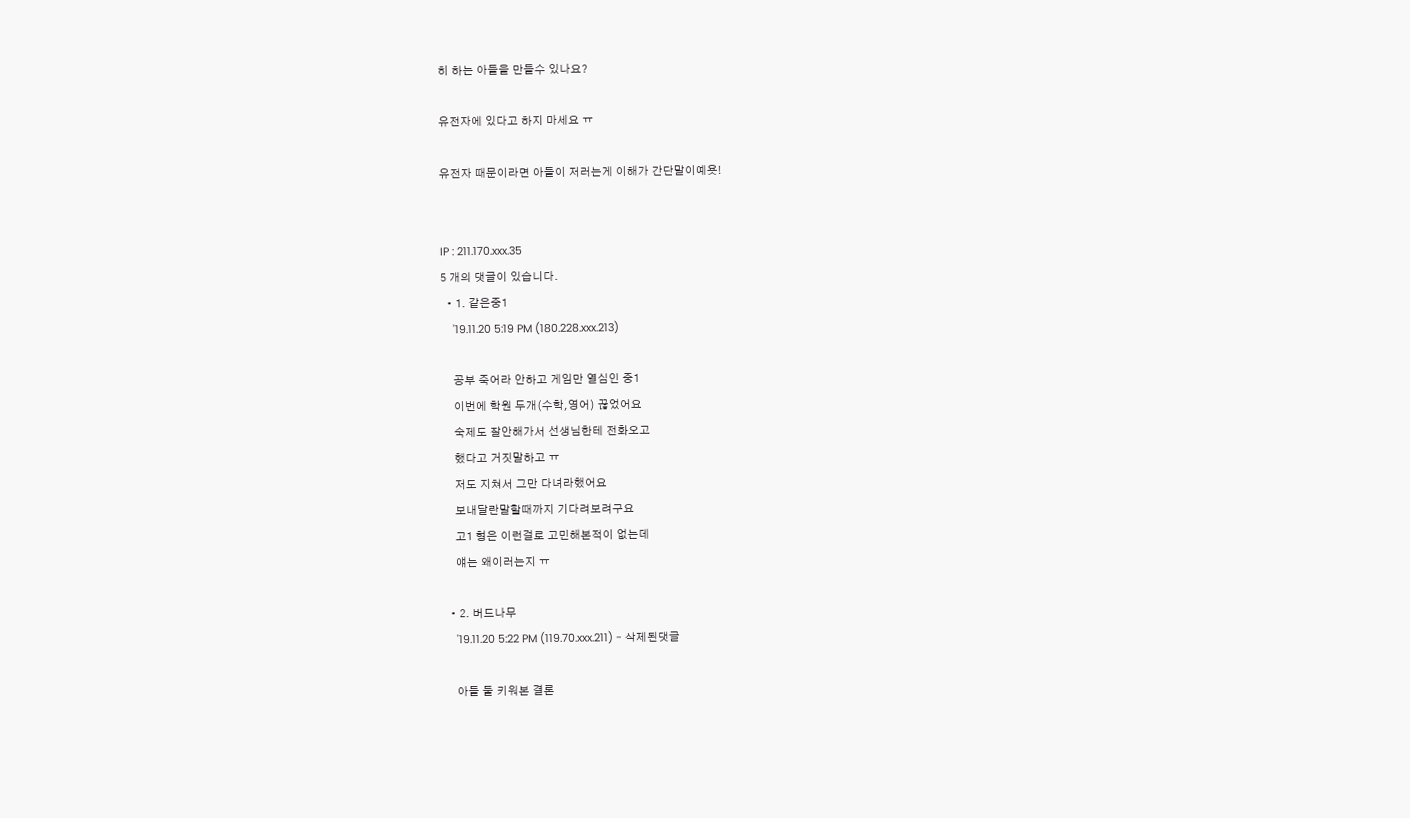히 하는 아들을 만들수 있나요?

유전자에 있다고 하지 마세요 ㅠ

유전자 때문이라면 아들이 저러는게 이해가 간단말이예욧!


IP : 211.170.xxx.35
5 개의 댓글이 있습니다.
  • 1. 같은중1
    '19.11.20 5:19 PM (180.228.xxx.213)

    공부 죽어라 안하고 게임만 열심인 중1
    이번에 학원 두개(수학,영어) 끊었어요
    숙제도 잘안해가서 선생님한테 전화오고
    했다고 거짓말하고 ㅠ
    저도 지쳐서 그만 다녀라했어요
    보내달란말할때까지 기다려보려구요
    고1 형은 이런걸로 고민해본적이 없는데
    얘는 왜이러는지 ㅠ

  • 2. 버드나무
    '19.11.20 5:22 PM (119.70.xxx.211) - 삭제된댓글

    아들 둘 키워본 결론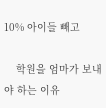10% 아이들 빼고

    학원을 엄마가 보내야 하는 이유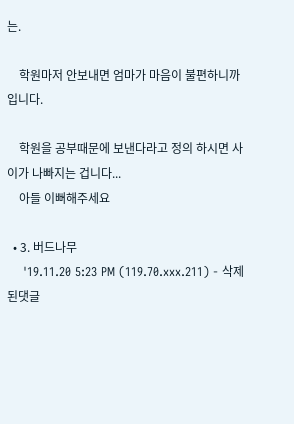는.

    학원마저 안보내면 엄마가 마음이 불편하니까 입니다.

    학원을 공부때문에 보낸다라고 정의 하시면 사이가 나빠지는 겁니다...
    아들 이뻐해주세요

  • 3. 버드나무
    '19.11.20 5:23 PM (119.70.xxx.211) - 삭제된댓글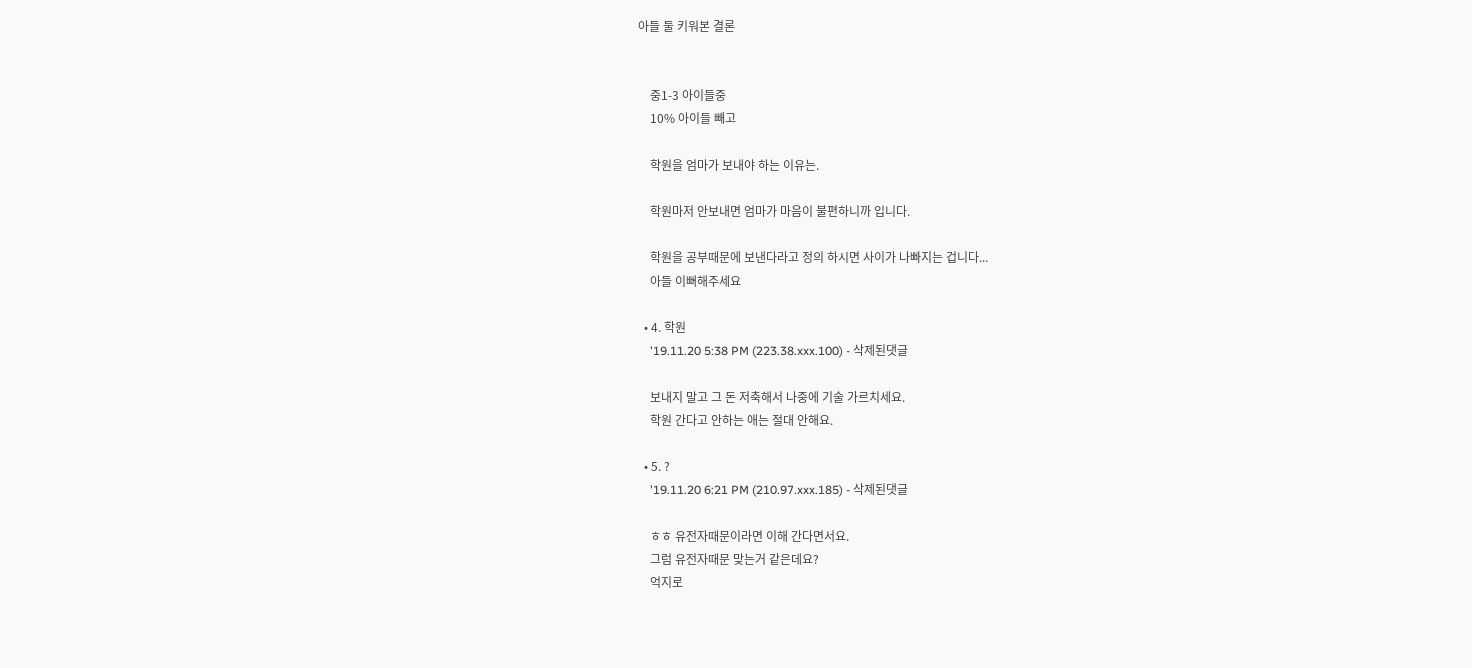아들 둘 키워본 결론


    중1-3 아이들중
    10% 아이들 빼고

    학원을 엄마가 보내야 하는 이유는.

    학원마저 안보내면 엄마가 마음이 불편하니까 입니다.

    학원을 공부때문에 보낸다라고 정의 하시면 사이가 나빠지는 겁니다...
    아들 이뻐해주세요

  • 4. 학원
    '19.11.20 5:38 PM (223.38.xxx.100) - 삭제된댓글

    보내지 말고 그 돈 저축해서 나중에 기술 가르치세요.
    학원 간다고 안하는 애는 절대 안해요.

  • 5. ?
    '19.11.20 6:21 PM (210.97.xxx.185) - 삭제된댓글

    ㅎㅎ 유전자때문이라면 이해 간다면서요.
    그럼 유전자때문 맞는거 같은데요?
    억지로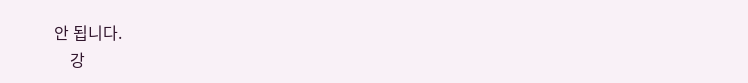안 됩니다.
    강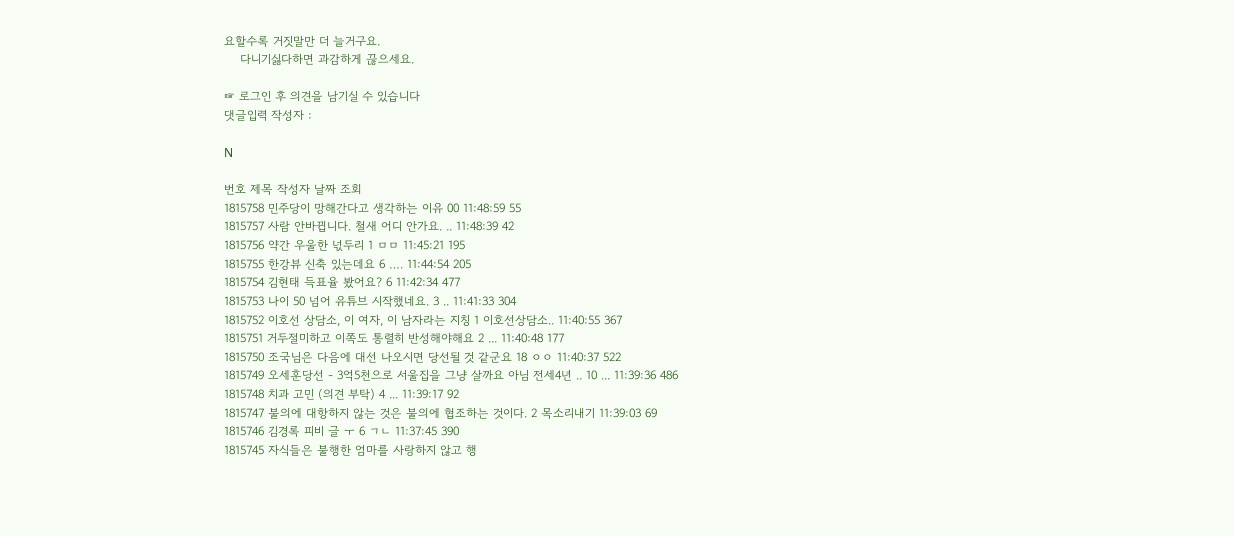요할수록 거짓말만 더 늘거구요.
    다니기싫다하면 과감하게 끊으세요.

☞ 로그인 후 의견을 남기실 수 있습니다
댓글입력 작성자 :

N

번호 제목 작성자 날짜 조회
1815758 민주당이 망해간다고 생각하는 이유 00 11:48:59 55
1815757 사람 안바뀝니다. 철새 어디 안가요. .. 11:48:39 42
1815756 약간 우울한 넋두리 1 ㅁㅁ 11:45:21 195
1815755 한강뷰 신축 있는데요 6 …. 11:44:54 205
1815754 김현태 득표율 봤어요? 6 11:42:34 477
1815753 나이 50 넘어 유튜브 시작했네요. 3 .. 11:41:33 304
1815752 이호선 상담소, 이 여자, 이 남자라는 지칭 1 이호선상담소.. 11:40:55 367
1815751 거두절미하고 이쪽도 통렬히 반성해야해요 2 ... 11:40:48 177
1815750 조국님은 다음에 대선 나오시면 당선될 것 같군요 18 ㅇㅇ 11:40:37 522
1815749 오세훈당선 - 3억5천으로 서울집을 그냥 살까요 아님 전세4년 .. 10 ... 11:39:36 486
1815748 치과 고민 (의견 부탁) 4 ... 11:39:17 92
1815747 불의에 대항하지 않는 것은 불의에 협조하는 것이다. 2 목소리내기 11:39:03 69
1815746 김경록 피비 글 ㅜ 6 ㄱㄴ 11:37:45 390
1815745 자식들은 불행한 엄마를 사랑하지 않고 행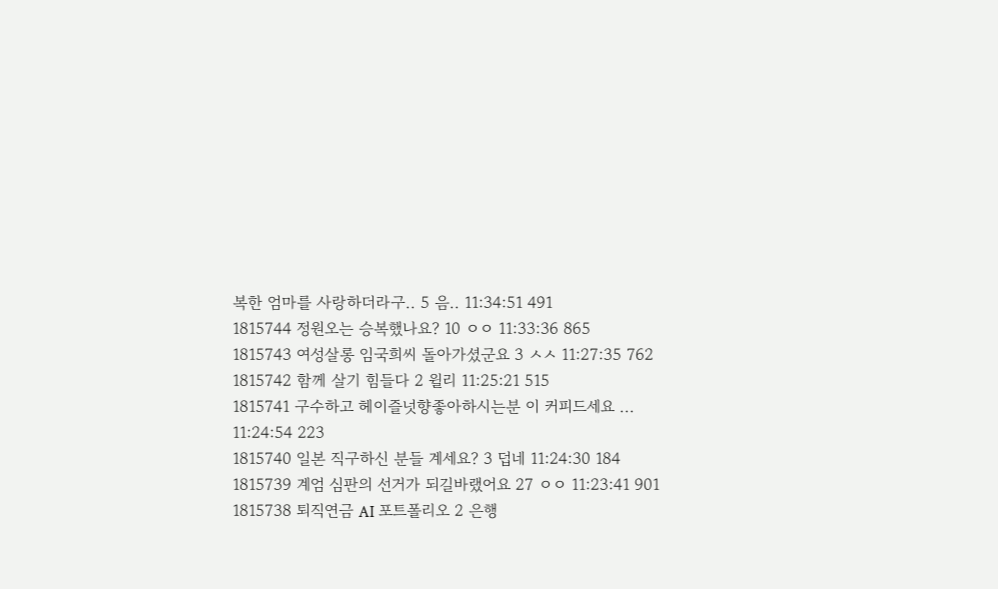복한 엄마를 사랑하더라구.. 5 음.. 11:34:51 491
1815744 정원오는 승복했나요? 10 ㅇㅇ 11:33:36 865
1815743 여성살롱 임국희씨 돌아가셨군요 3 ㅅㅅ 11:27:35 762
1815742 함께 살기 힘들다 2 윌리 11:25:21 515
1815741 구수하고 헤이즐넛향좋아하시는분 이 커피드세요 ... 11:24:54 223
1815740 일본 직구하신 분들 계세요? 3 덥네 11:24:30 184
1815739 계엄 심판의 선거가 되길바랬어요 27 ㅇㅇ 11:23:41 901
1815738 퇴직연금 AI 포트폴리오 2 은행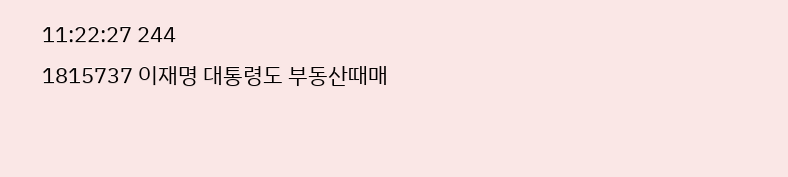11:22:27 244
1815737 이재명 대통령도 부동산때매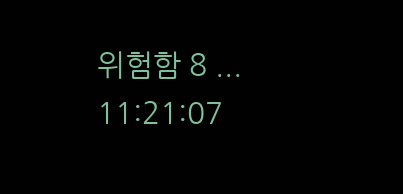위험함 8 ... 11:21:07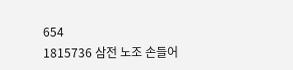654
1815736 삼전 노조 손들어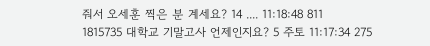줘서 오세훈 찍은 분 계세요? 14 .... 11:18:48 811
1815735 대학교 기말고사 언제인지요? 5 주토 11:17:34 275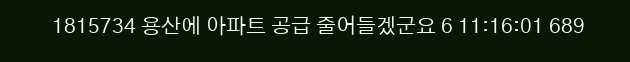1815734 용산에 아파트 공급 줄어들겠군요 6 11:16:01 689